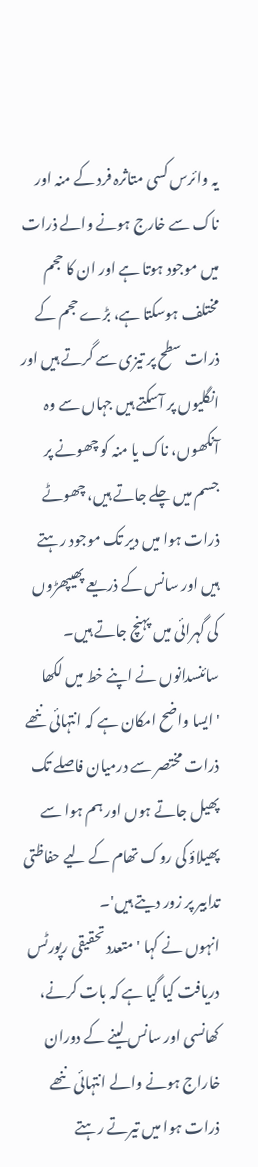یہ وائرس کسی متاثرہ فرد کے منہ اور ناک سے خارج ہونے والے ذرات میں موجود ہوتا ہے اور ان کا حجم مختلف ہوسکتا ہے، بڑے حجم کے ذرات سطح پر تیزی سے گرتے ہیں اور انگلیوں پر آسکتے ہیں جہاں سے وہ آنکھوں، ناک یا منہ کو چھونے پر جسم میں چلے جاتے ہیں، چھوٹے ذرات ہوا میں دیر تک موجود رہتے ہیں اور سانس کے ذریعے پھیپھڑوں کی گہرائی میں پہنچ جاتے ہیں۔
سائنسدانوں نے اپنے خط میں لکھا 'ایسا واضح امکان ہے کہ انتہائی ننھے ذرات مختصر سے درمیان فاصلے تک پھیل جاتے ہوں اور ہم ہوا سے پھیلاؤ کی روک تھام کے لیے حفاظتی تدابیر پر زور دیتے ہیں'۔
انہوں نے کہا 'متعدد تحقیقی رپورٹس دریافت کیا گیا ہے کہ بات کرنے، کھانسی اور سانس لینے کے دوران خاراج ہونے والے انتہائی ننھے ذرات ہوا میں تیرتے رہتے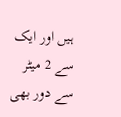ہیں اور ایک سے 2 میٹر سے دور بھی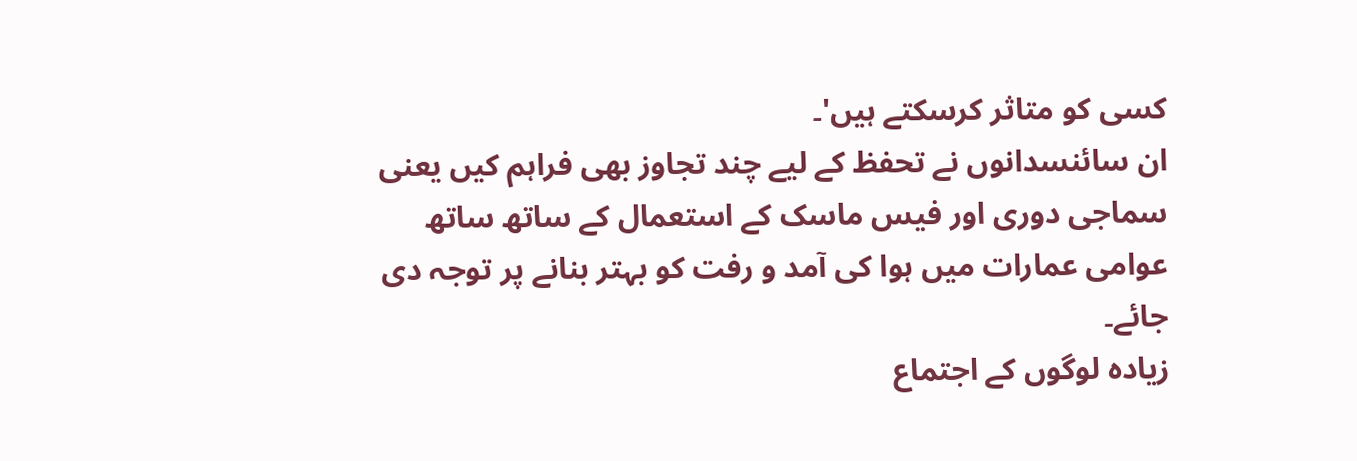کسی کو متاثر کرسکتے ہیں'۔
ان سائنسدانوں نے تحفظ کے لیے چند تجاوز بھی فراہم کیں یعنی سماجی دوری اور فیس ماسک کے استعمال کے ساتھ ساتھ عوامی عمارات میں ہوا کی آمد و رفت کو بہتر بنانے پر توجہ دی جائے۔
زیادہ لوگوں کے اجتماع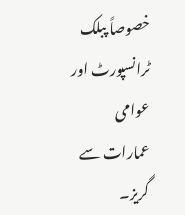خصوصاً پبلک ٹرانسپورٹ اور عوامی عمارات سے گریز۔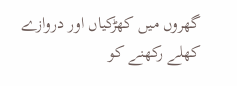گھروں میں کھڑکیاں اور دروازے کھلے رکھنے کو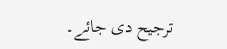ترجیح دی جائے۔